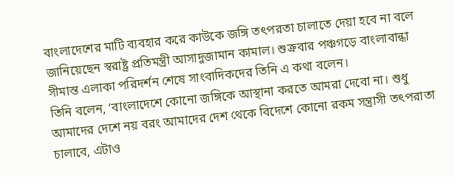বাংলাদেশের মাটি ব্যবহার করে কাউকে জঙ্গি তৎপরতা চালাতে দেয়া হবে না বলে জানিয়েছেন স্বরাষ্ট্র প্রতিমন্ত্রী আসাদুজামান কামাল। শুক্রবার পঞ্চগড়ে বাংলাবান্ধা সীমান্ত এলাকা পরিদর্শন শেষে সাংবাদিকদের তিনি এ কথা বলেন।
তিনি বলেন, ‘বাংলাদেশে কোনো জঙ্গিকে আস্থানা করতে আমরা দেবো না। শুধু আমাদের দেশে নয় বরং আমাদের দেশ থেকে বিদেশে কোনো রকম সন্ত্রাসী তৎপরাতা চালাবে, এটাও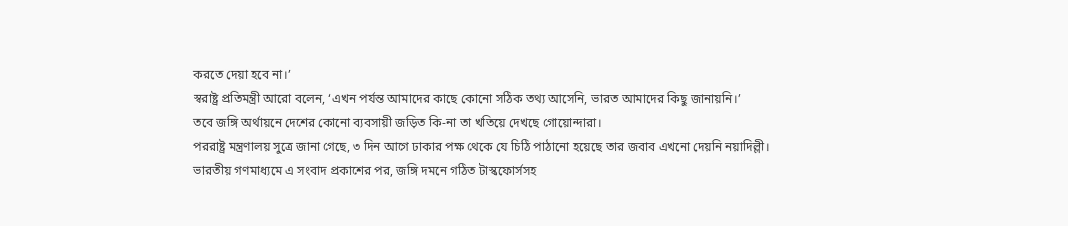করতে দেয়া হবে না।’
স্বরাষ্ট্র প্রতিমন্ত্রী আরো বলেন, ‘এখন পর্যন্ত আমাদের কাছে কোনো সঠিক তথ্য আসেনি, ভারত আমাদের কিছু জানায়নি।’
তবে জঙ্গি অর্থায়নে দেশের কোনো ব্যবসায়ী জড়িত কি-না তা খতিয়ে দেখছে গোয়োন্দারা।
পররাষ্ট্র মন্ত্রণালয় সুত্রে জানা গেছে, ৩ দিন আগে ঢাকার পক্ষ থেকে যে চিঠি পাঠানো হয়েছে তার জবাব এখনো দেয়নি নয়াদিল্লী।
ভারতীয় গণমাধ্যমে এ সংবাদ প্রকাশের পর, জঙ্গি দমনে গঠিত টাস্কফোর্সসহ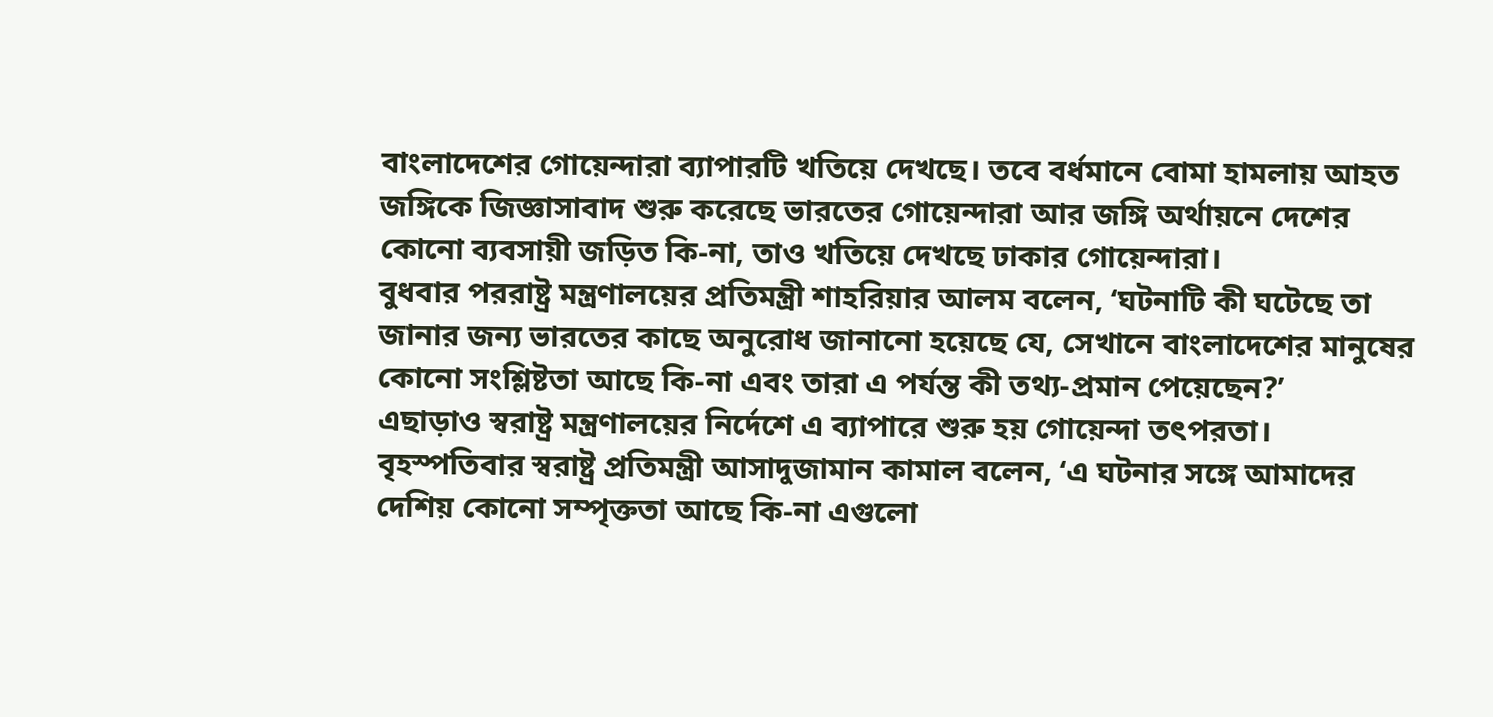বাংলাদেশের গোয়েন্দারা ব্যাপারটি খতিয়ে দেখছে। তবে বর্ধমানে বোমা হামলায় আহত জঙ্গিকে জিজ্ঞাসাবাদ শুরু করেছে ভারতের গোয়েন্দারা আর জঙ্গি অর্থায়নে দেশের কোনো ব্যবসায়ী জড়িত কি-না, তাও খতিয়ে দেখছে ঢাকার গোয়েন্দারা।
বুধবার পররাষ্ট্র মন্ত্রণালয়ের প্রতিমন্ত্রী শাহরিয়ার আলম বলেন, ‘ঘটনাটি কী ঘটেছে তা জানার জন্য ভারতের কাছে অনুরোধ জানানো হয়েছে যে, সেখানে বাংলাদেশের মানুষের কোনো সংশ্লিষ্টতা আছে কি-না এবং তারা এ পর্যন্ত কী তথ্য-প্রমান পেয়েছেন?’
এছাড়াও স্বরাষ্ট্র মন্ত্রণালয়ের নির্দেশে এ ব্যাপারে শুরু হয় গোয়েন্দা তৎপরতা।
বৃহস্পতিবার স্বরাষ্ট্র প্রতিমন্ত্রী আসাদুজামান কামাল বলেন, ‘এ ঘটনার সঙ্গে আমাদের দেশিয় কোনো সম্পৃক্ততা আছে কি-না এগুলো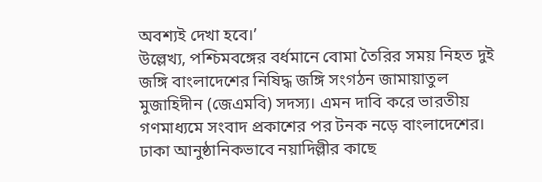অবশ্যই দেখা হবে।’
উল্লেখ্য, পশ্চিমবঙ্গের বর্ধমানে বোমা তৈরির সময় নিহত দুই জঙ্গি বাংলাদেশের নিষিদ্ধ জঙ্গি সংগঠন জামায়াতুল মুজাহিদীন (জেএমবি) সদস্য। এমন দাবি করে ভারতীয় গণমাধ্যমে সংবাদ প্রকাশের পর টনক নড়ে বাংলাদেশের। ঢাকা আনুষ্ঠানিকভাবে নয়াদিল্লীর কাছে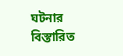ঘটনার বিস্তারিত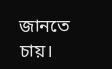জানতে চায়।